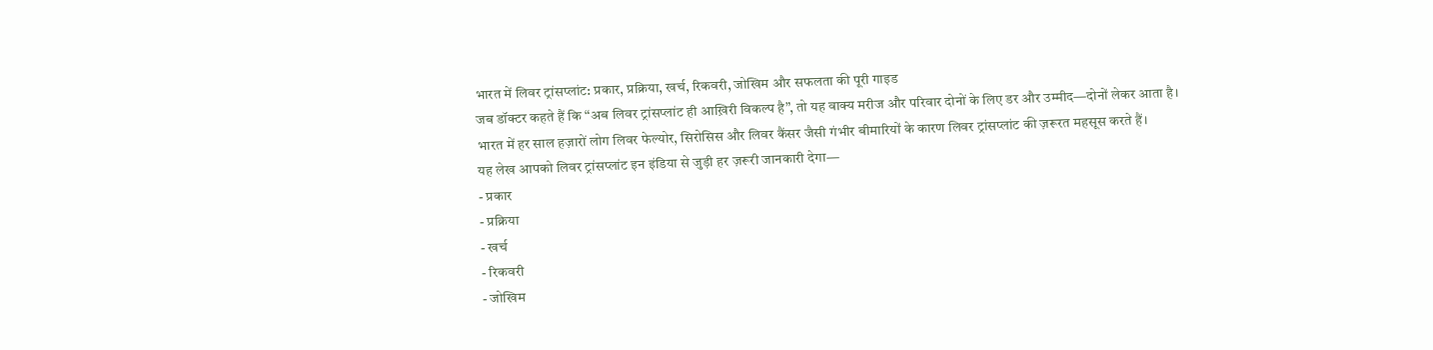भारत में लिवर ट्रांसप्लांट: प्रकार, प्रक्रिया, खर्च, रिकवरी, जोखिम और सफलता की पूरी गाइड
जब डॉक्टर कहते हैं कि “अब लिवर ट्रांसप्लांट ही आख़िरी विकल्प है”, तो यह वाक्य मरीज और परिवार दोनों के लिए डर और उम्मीद—दोनों लेकर आता है।
भारत में हर साल हज़ारों लोग लिवर फेल्योर, सिरोसिस और लिवर कैंसर जैसी गंभीर बीमारियों के कारण लिवर ट्रांसप्लांट की ज़रूरत महसूस करते हैं।
यह लेख आपको लिवर ट्रांसप्लांट इन इंडिया से जुड़ी हर ज़रूरी जानकारी देगा—
- प्रकार
- प्रक्रिया
- खर्च
- रिकवरी
- जोखिम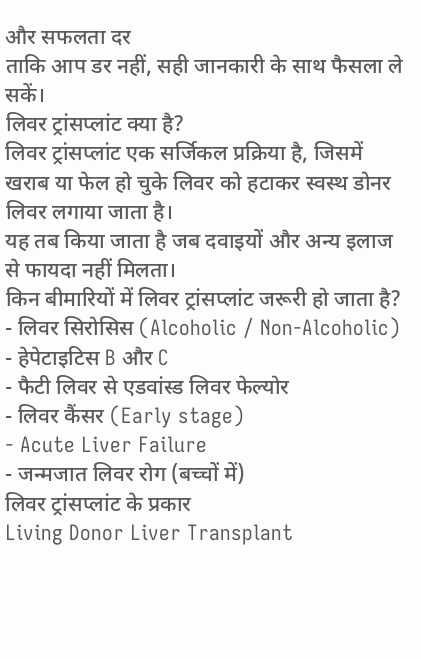और सफलता दर
ताकि आप डर नहीं, सही जानकारी के साथ फैसला ले सकें।
लिवर ट्रांसप्लांट क्या है?
लिवर ट्रांसप्लांट एक सर्जिकल प्रक्रिया है, जिसमें खराब या फेल हो चुके लिवर को हटाकर स्वस्थ डोनर लिवर लगाया जाता है।
यह तब किया जाता है जब दवाइयों और अन्य इलाज से फायदा नहीं मिलता।
किन बीमारियों में लिवर ट्रांसप्लांट जरूरी हो जाता है?
- लिवर सिरोसिस (Alcoholic / Non-Alcoholic)
- हेपेटाइटिस B और C
- फैटी लिवर से एडवांस्ड लिवर फेल्योर
- लिवर कैंसर (Early stage)
- Acute Liver Failure
- जन्मजात लिवर रोग (बच्चों में)
लिवर ट्रांसप्लांट के प्रकार
Living Donor Liver Transplant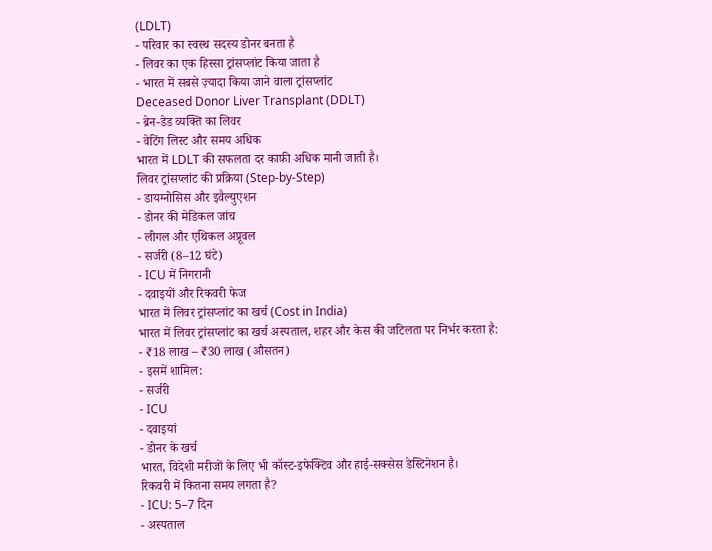(LDLT)
- परिवार का स्वस्थ सदस्य डोनर बनता है
- लिवर का एक हिस्सा ट्रांसप्लांट किया जाता है
- भारत में सबसे ज़्यादा किया जाने वाला ट्रांसप्लांट
Deceased Donor Liver Transplant (DDLT)
- ब्रेन-डेड व्यक्ति का लिवर
- वेटिंग लिस्ट और समय अधिक
भारत में LDLT की सफलता दर काफ़ी अधिक मानी जाती है।
लिवर ट्रांसप्लांट की प्रक्रिया (Step-by-Step)
- डायग्नोसिस और इवैल्युएशन
- डोनर की मेडिकल जांच
- लीगल और एथिकल अप्रूवल
- सर्जरी (8–12 घंटे)
- ICU में निगरानी
- दवाइयों और रिकवरी फेज
भारत में लिवर ट्रांसप्लांट का खर्च (Cost in India)
भारत में लिवर ट्रांसप्लांट का खर्च अस्पताल, शहर और केस की जटिलता पर निर्भर करता है:
- ₹18 लाख – ₹30 लाख (औसतन)
- इसमें शामिल:
- सर्जरी
- ICU
- दवाइयां
- डोनर के खर्च
भारत, विदेशी मरीजों के लिए भी कॉस्ट-इफेक्टिव और हाई-सक्सेस डेस्टिनेशन है।
रिकवरी में कितना समय लगता है?
- ICU: 5–7 दिन
- अस्पताल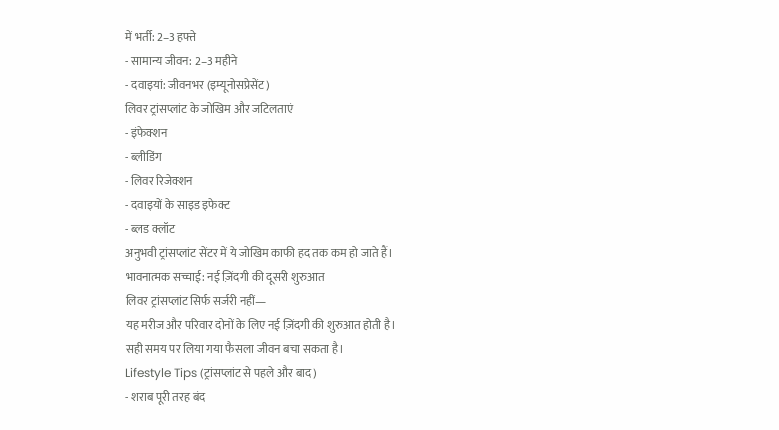में भर्ती: 2–3 हफ्ते
- सामान्य जीवन: 2–3 महीने
- दवाइयां: जीवनभर (इम्यूनोसप्रेसेंट)
लिवर ट्रांसप्लांट के जोखिम और जटिलताएं
- इंफेक्शन
- ब्लीडिंग
- लिवर रिजेक्शन
- दवाइयों के साइड इफेक्ट
- ब्लड क्लॉट
अनुभवी ट्रांसप्लांट सेंटर में ये जोखिम काफी हद तक कम हो जाते हैं।
भावनात्मक सच्चाई: नई ज़िंदगी की दूसरी शुरुआत
लिवर ट्रांसप्लांट सिर्फ सर्जरी नहीं—
यह मरीज और परिवार दोनों के लिए नई ज़िंदगी की शुरुआत होती है।
सही समय पर लिया गया फैसला जीवन बचा सकता है।
Lifestyle Tips (ट्रांसप्लांट से पहले और बाद)
- शराब पूरी तरह बंद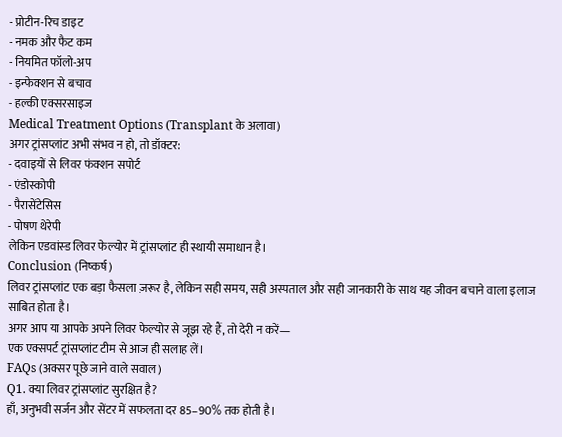- प्रोटीन-रिच डाइट
- नमक और फैट कम
- नियमित फॉलो-अप
- इन्फेक्शन से बचाव
- हल्की एक्सरसाइज
Medical Treatment Options (Transplant के अलावा)
अगर ट्रांसप्लांट अभी संभव न हो, तो डॉक्टर:
- दवाइयों से लिवर फंक्शन सपोर्ट
- एंडोस्कोपी
- पैरासेंटेसिस
- पोषण थेरेपी
लेकिन एडवांस्ड लिवर फेल्योर में ट्रांसप्लांट ही स्थायी समाधान है।
Conclusion (निष्कर्ष)
लिवर ट्रांसप्लांट एक बड़ा फैसला ज़रूर है, लेकिन सही समय, सही अस्पताल और सही जानकारी के साथ यह जीवन बचाने वाला इलाज साबित होता है।
अगर आप या आपके अपने लिवर फेल्योर से जूझ रहे हैं, तो देरी न करें—
एक एक्सपर्ट ट्रांसप्लांट टीम से आज ही सलाह लें।
FAQs (अक्सर पूछे जाने वाले सवाल)
Q1. क्या लिवर ट्रांसप्लांट सुरक्षित है?
हाँ, अनुभवी सर्जन और सेंटर में सफलता दर 85–90% तक होती है।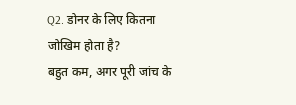Q2. डोनर के लिए कितना जोखिम होता है?
बहुत कम, अगर पूरी जांच के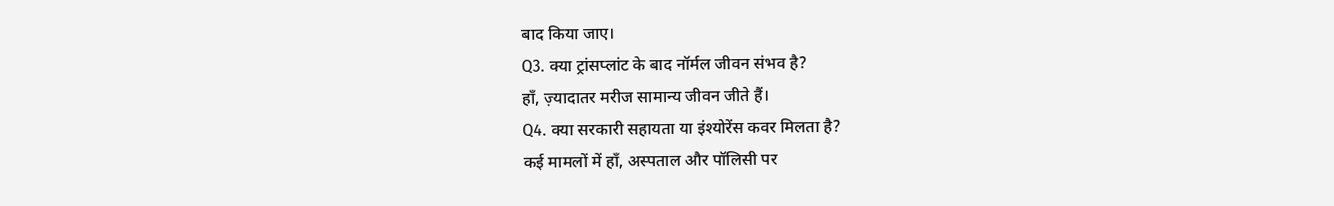बाद किया जाए।
Q3. क्या ट्रांसप्लांट के बाद नॉर्मल जीवन संभव है?
हाँ, ज़्यादातर मरीज सामान्य जीवन जीते हैं।
Q4. क्या सरकारी सहायता या इंश्योरेंस कवर मिलता है?
कई मामलों में हाँ, अस्पताल और पॉलिसी पर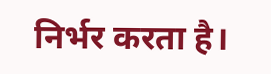निर्भर करता है।